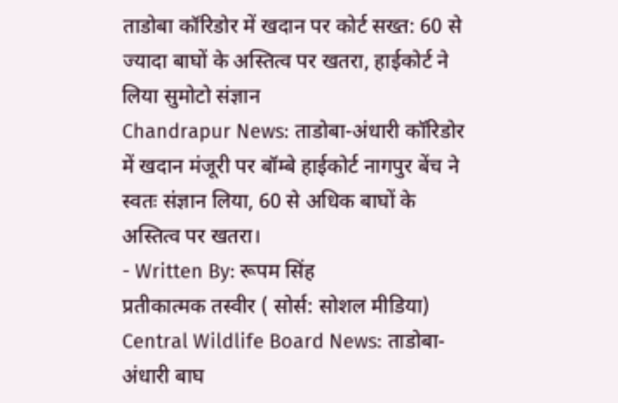ताडोबा कॉरिडोर में खदान पर कोर्ट सख्त: 60 से ज्यादा बाघों के अस्तित्व पर खतरा, हाईकोर्ट ने लिया सुमोटो संज्ञान
Chandrapur News: ताडोबा-अंधारी कॉरिडोर में खदान मंजूरी पर बॉम्बे हाईकोर्ट नागपुर बेंच ने स्वतः संज्ञान लिया, 60 से अधिक बाघों के अस्तित्व पर खतरा।
- Written By: रूपम सिंह
प्रतीकात्मक तस्वीर ( सोर्स: सोशल मीडिया)
Central Wildlife Board News: ताडोबा-अंधारी बाघ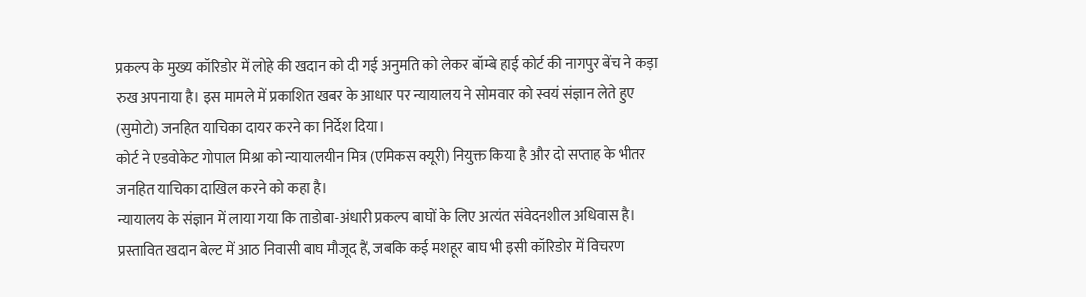प्रकल्प के मुख्य कॉरिडोर में लोहे की खदान को दी गई अनुमति को लेकर बॉम्बे हाई कोर्ट की नागपुर बेंच ने कड़ा रुख अपनाया है। इस मामले में प्रकाशित खबर के आधार पर न्यायालय ने सोमवार को स्वयं संज्ञान लेते हुए (सुमोटो) जनहित याचिका दायर करने का निर्देश दिया।
कोर्ट ने एडवोकेट गोपाल मिश्रा को न्यायालयीन मित्र (एमिकस क्यूरी) नियुक्त किया है और दो सप्ताह के भीतर जनहित याचिका दाखिल करने को कहा है।
न्यायालय के संज्ञान में लाया गया कि ताडोबा-अंधारी प्रकल्प बाघों के लिए अत्यंत संवेदनशील अधिवास है। प्रस्तावित खदान बेल्ट में आठ निवासी बाघ मौजूद हैं, जबकि कई मशहूर बाघ भी इसी कॉरिडोर में विचरण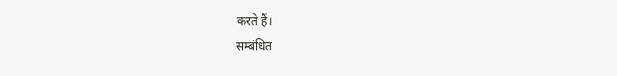करते हैं।
सम्बंधित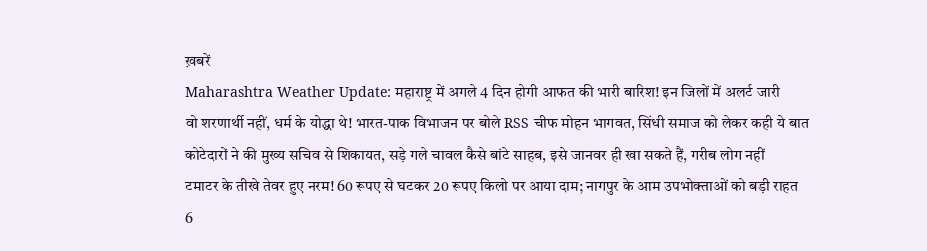ख़बरें
Maharashtra Weather Update: महाराष्ट्र में अगले 4 दिन होगी आफत की भारी बारिश! इन जिलों में अलर्ट जारी
वो शरणार्थी नहीं, धर्म के योद्धा थे! भारत-पाक विभाजन पर बोले RSS चीफ मोहन भागवत, सिंधी समाज को लेकर कही ये बात
कोटेदारों ने की मुख्य सचिव से शिकायत, सड़े गले चावल कैसे बांटे साहब, इसे जानवर ही खा सकते हैं, गरीब लोग नहीं
टमाटर के तीखे तेवर हुए नरम! 60 रूपए से घटकर 20 रूपए किलो पर आया दाम; नागपुर के आम उपभोक्ताओं को बड़ी राहत
6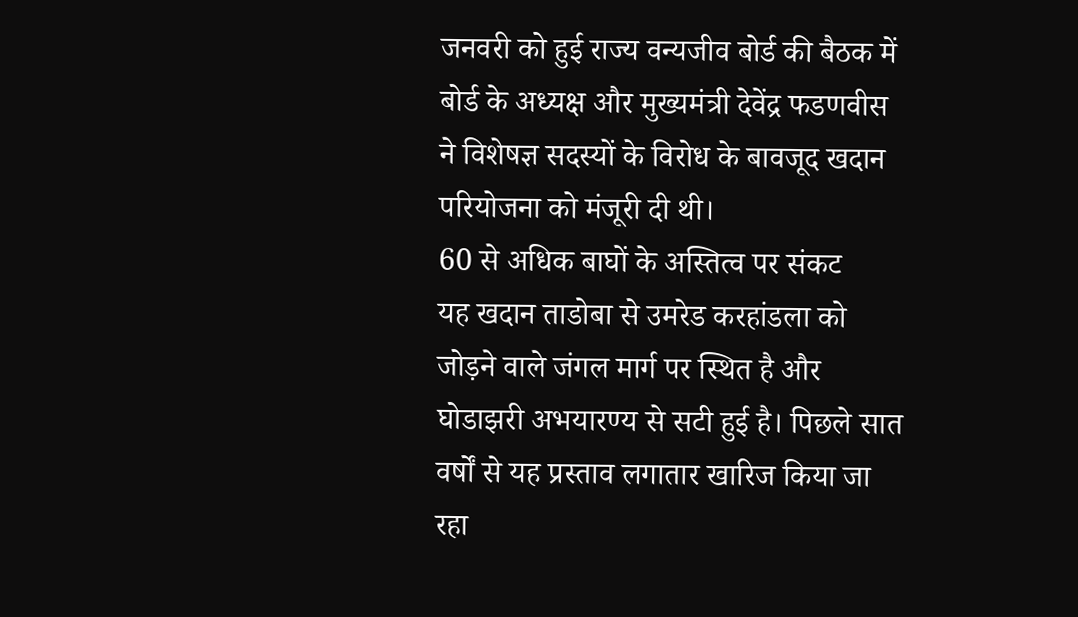जनवरी को हुई राज्य वन्यजीव बोर्ड की बैठक में बोर्ड के अध्यक्ष और मुख्यमंत्री देवेंद्र फडणवीस ने विशेषज्ञ सदस्यों के विरोध के बावजूद खदान परियोजना को मंजूरी दी थी।
60 से अधिक बाघों के अस्तित्व पर संकट
यह खदान ताडोबा से उमरेड करहांडला को जोड़ने वाले जंगल मार्ग पर स्थित है और घोडाझरी अभयारण्य से सटी हुई है। पिछले सात वर्षों से यह प्रस्ताव लगातार खारिज किया जा रहा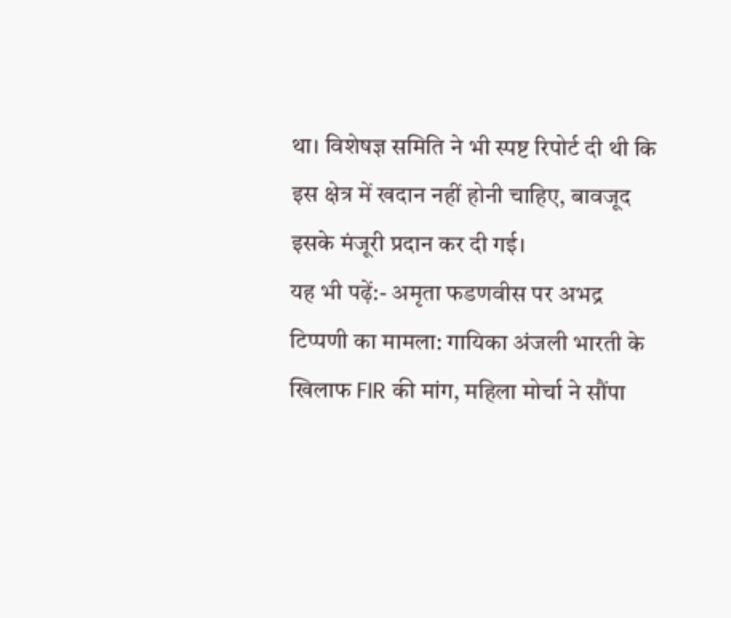था। विशेषज्ञ समिति ने भी स्पष्ट रिपोर्ट दी थी कि इस क्षेत्र में खदान नहीं होनी चाहिए, बावजूद इसके मंजूरी प्रदान कर दी गई।
यह भी पढ़ें:- अमृता फडणवीस पर अभद्र टिप्पणी का मामला: गायिका अंजली भारती के खिलाफ FIR की मांग, महिला मोर्चा ने सौंपा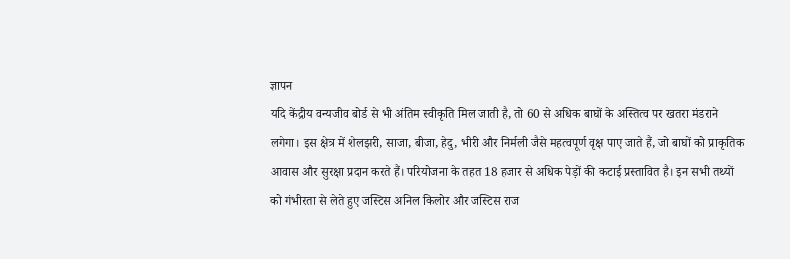ज्ञापन
यदि केंद्रीय वन्यजीव बोर्ड से भी अंतिम स्वीकृति मिल जाती है, तो 60 से अधिक बाघों के अस्तित्व पर खतरा मंडराने लगेगा। इस क्षेत्र में शेलझरी, साजा, बीजा, हेदु, भीरी और निर्मली जैसे महत्वपूर्ण वृक्ष पाए जाते हैं, जो बाघों को प्राकृतिक आवास और सुरक्षा प्रदान करते हैं। परियोजना के तहत 18 हजार से अधिक पेड़ों की कटाई प्रस्तावित है। इन सभी तथ्यों को गंभीरता से लेते हुए जस्टिस अनिल किलोर और जस्टिस राज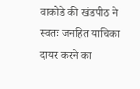वाकोडे की खंडपीठ ने स्वतः जनहित याचिका दायर करने का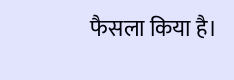फैसला किया है।